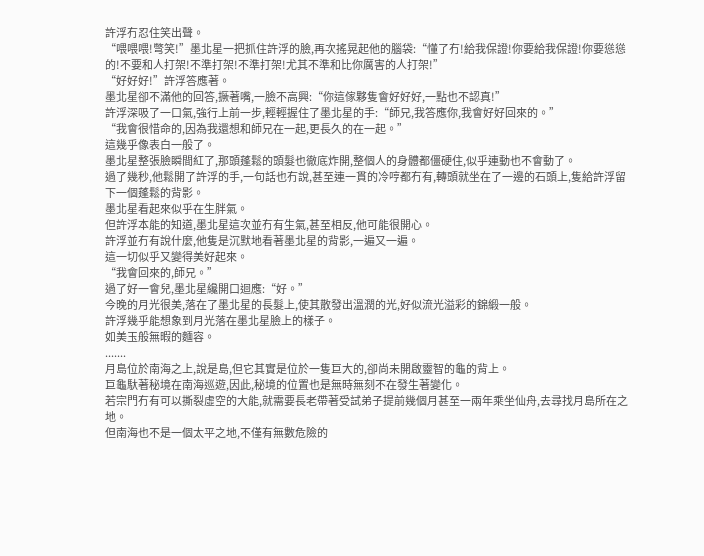許浮冇忍住笑出聲。
“喂喂喂!彆笑!”墨北星一把抓住許浮的臉,再次搖晃起他的腦袋:“懂了冇!給我保證!你要給我保證!你要慫慫的!不要和人打架!不準打架!不準打架!尤其不準和比你厲害的人打架!”
“好好好!”許浮答應著。
墨北星卻不滿他的回答,撅著嘴,一臉不高興:“你這傢夥隻會好好好,一點也不認真!”
許浮深吸了一口氣,強行上前一步,輕輕握住了墨北星的手:“師兄,我答應你,我會好好回來的。”
“我會很惜命的,因為我還想和師兄在一起,更長久的在一起。”
這幾乎像表白一般了。
墨北星整張臉瞬間紅了,那頭蓬鬆的頭髮也徹底炸開,整個人的身體都僵硬住,似乎連動也不會動了。
過了幾秒,他鬆開了許浮的手,一句話也冇說,甚至連一貫的冷哼都冇有,轉頭就坐在了一邊的石頭上,隻給許浮留下一個蓬鬆的背影。
墨北星看起來似乎在生胖氣。
但許浮本能的知道,墨北星這次並冇有生氣,甚至相反,他可能很開心。
許浮並冇有說什麼,他隻是沉默地看著墨北星的背影,一遍又一遍。
這一切似乎又變得美好起來。
“我會回來的,師兄。”
過了好一會兒,墨北星纔開口迴應:“好。”
今晚的月光很美,落在了墨北星的長髮上,使其散發出溫潤的光,好似流光溢彩的錦緞一般。
許浮幾乎能想象到月光落在墨北星臉上的樣子。
如美玉般無暇的麵容。
.......
月島位於南海之上,說是島,但它其實是位於一隻巨大的,卻尚未開啟靈智的龜的背上。
巨龜馱著秘境在南海巡遊,因此,秘境的位置也是無時無刻不在發生著變化。
若宗門冇有可以撕裂虛空的大能,就需要長老帶著受試弟子提前幾個月甚至一兩年乘坐仙舟,去尋找月島所在之地。
但南海也不是一個太平之地,不僅有無數危險的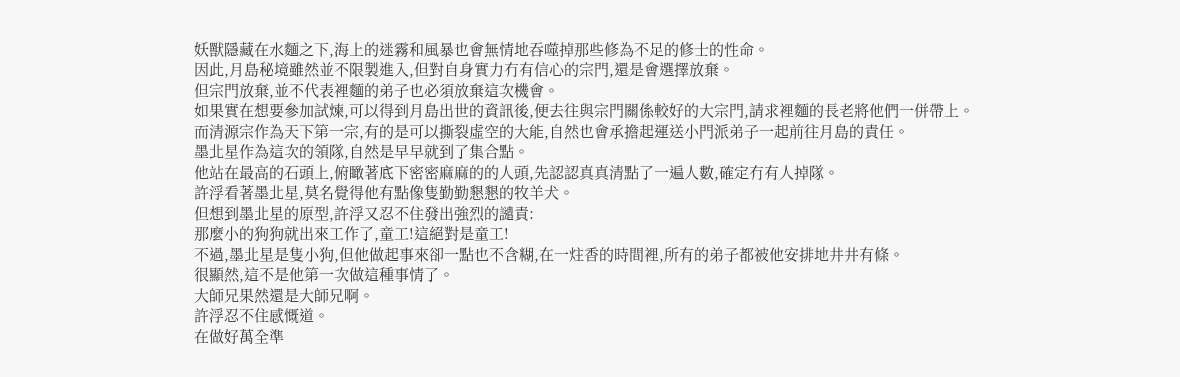妖獸隱藏在水麵之下,海上的迷霧和風暴也會無情地吞噬掉那些修為不足的修士的性命。
因此,月島秘境雖然並不限製進入,但對自身實力冇有信心的宗門,還是會選擇放棄。
但宗門放棄,並不代表裡麵的弟子也必須放棄這次機會。
如果實在想要參加試煉,可以得到月島出世的資訊後,便去往與宗門關係較好的大宗門,請求裡麵的長老將他們一併帶上。
而清源宗作為天下第一宗,有的是可以撕裂虛空的大能,自然也會承擔起運送小門派弟子一起前往月島的責任。
墨北星作為這次的領隊,自然是早早就到了集合點。
他站在最高的石頭上,俯瞰著底下密密麻麻的的人頭,先認認真真清點了一遍人數,確定冇有人掉隊。
許浮看著墨北星,莫名覺得他有點像隻勤勤懇懇的牧羊犬。
但想到墨北星的原型,許浮又忍不住發出強烈的譴責:
那麼小的狗狗就出來工作了,童工!這絕對是童工!
不過,墨北星是隻小狗,但他做起事來卻一點也不含糊,在一炷香的時間裡,所有的弟子都被他安排地井井有條。
很顯然,這不是他第一次做這種事情了。
大師兄果然還是大師兄啊。
許浮忍不住感慨道。
在做好萬全準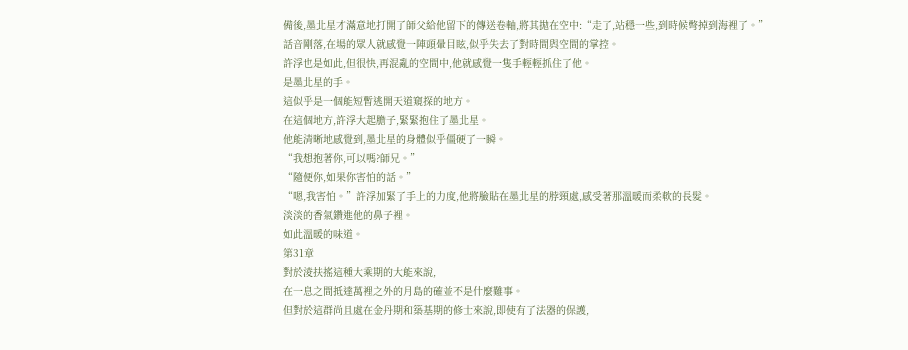備後,墨北星才滿意地打開了師父給他留下的傳送卷軸,將其拋在空中:“走了,站穩一些,到時候彆掉到海裡了。”
話音剛落,在場的眾人就感覺一陣頭暈目眩,似乎失去了對時間與空間的掌控。
許浮也是如此,但很快,再混亂的空間中,他就感覺一隻手輕輕抓住了他。
是墨北星的手。
這似乎是一個能短暫逃開天道窺探的地方。
在這個地方,許浮大起膽子,緊緊抱住了墨北星。
他能清晰地感覺到,墨北星的身體似乎僵硬了一瞬。
“我想抱著你,可以嗎?師兄。”
“隨便你,如果你害怕的話。”
“嗯,我害怕。”許浮加緊了手上的力度,他將臉貼在墨北星的脖頸處,感受著那溫暖而柔軟的長髮。
淡淡的香氣鑽進他的鼻子裡。
如此溫暖的味道。
第31章
對於淩扶搖這種大乘期的大能來說,
在一息之間抵達萬裡之外的月島的確並不是什麼難事。
但對於這群尚且處在金丹期和築基期的修士來說,即使有了法器的保護,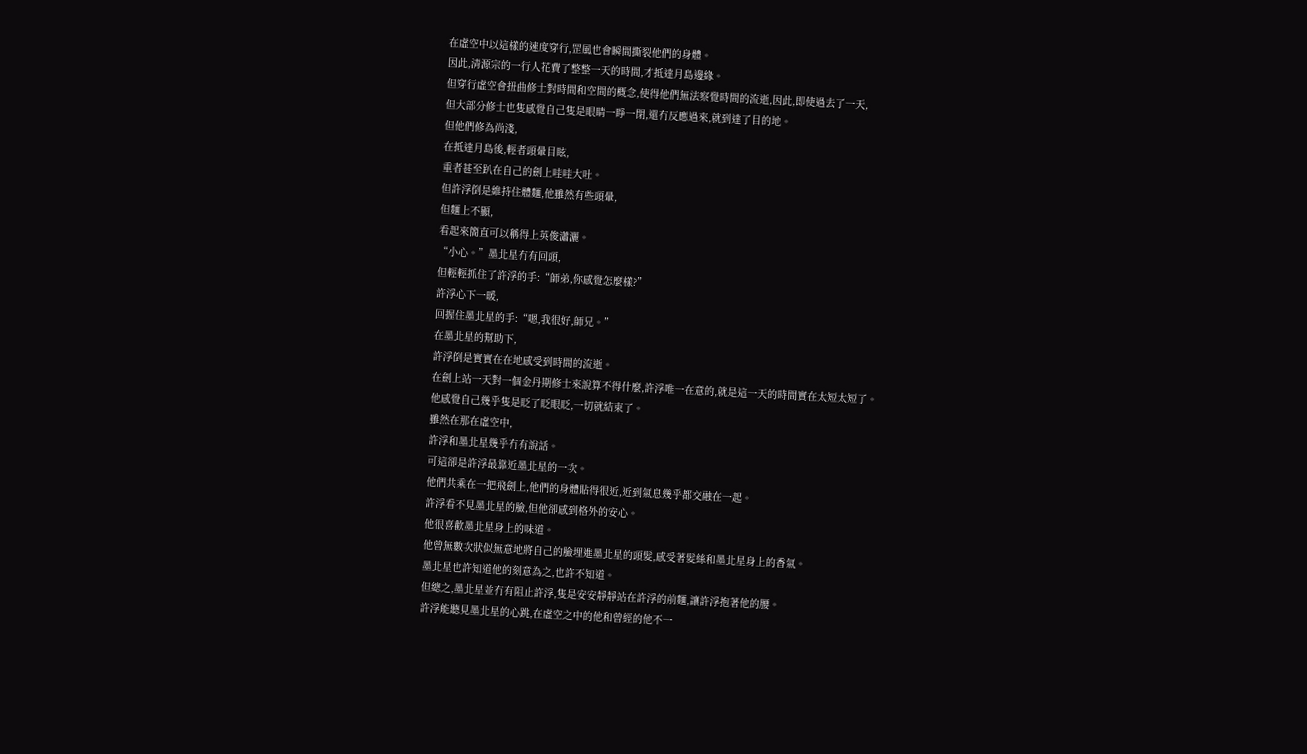在虛空中以這樣的速度穿行,罡風也會瞬間撕裂他們的身體。
因此,清源宗的一行人花費了整整一天的時間,才抵達月島邊緣。
但穿行虛空會扭曲修士對時間和空間的概念,使得他們無法察覺時間的流逝,因此,即使過去了一天,
但大部分修士也隻感覺自己隻是眼睛一睜一閉,還冇反應過來,就到達了目的地。
但他們修為尚淺,
在抵達月島後,輕者頭暈目眩,
重者甚至趴在自己的劍上哇哇大吐。
但許浮倒是維持住體麵,他雖然有些頭暈,
但麵上不顯,
看起來簡直可以稱得上英俊瀟灑。
“小心。”墨北星冇有回頭,
但輕輕抓住了許浮的手:“師弟,你感覺怎麼樣?”
許浮心下一暖,
回握住墨北星的手:“嗯,我很好,師兄。”
在墨北星的幫助下,
許浮倒是實實在在地感受到時間的流逝。
在劍上站一天對一個金丹期修士來說算不得什麼,許浮唯一在意的,就是這一天的時間實在太短太短了。
他感覺自己幾乎隻是眨了眨眼眨,一切就結束了。
雖然在那在虛空中,
許浮和墨北星幾乎冇有說話。
可這卻是許浮最靠近墨北星的一次。
他們共乘在一把飛劍上,他們的身體貼得很近,近到氣息幾乎都交融在一起。
許浮看不見墨北星的臉,但他卻感到格外的安心。
他很喜歡墨北星身上的味道。
他曾無數次狀似無意地將自己的臉埋進墨北星的頭髮,感受著髮絲和墨北星身上的香氣。
墨北星也許知道他的刻意為之,也許不知道。
但總之,墨北星並冇有阻止許浮,隻是安安靜靜站在許浮的前麵,讓許浮抱著他的腰。
許浮能聽見墨北星的心跳,在虛空之中的他和曾經的他不一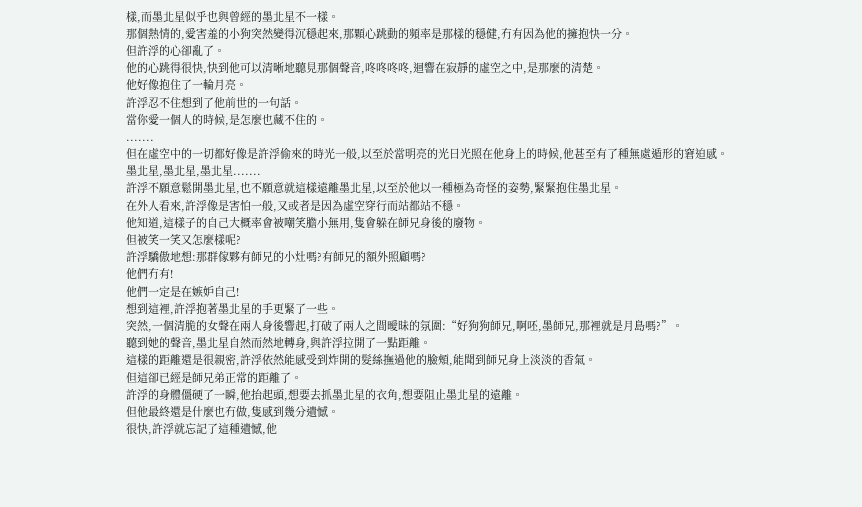樣,而墨北星似乎也與曾經的墨北星不一樣。
那個熱情的,愛害羞的小狗突然變得沉穩起來,那顆心跳動的頻率是那樣的穩健,冇有因為他的擁抱快一分。
但許浮的心卻亂了。
他的心跳得很快,快到他可以清晰地聽見那個聲音,咚咚咚咚,迴響在寂靜的虛空之中,是那麼的清楚。
他好像抱住了一輪月亮。
許浮忍不住想到了他前世的一句話。
當你愛一個人的時候,是怎麼也藏不住的。
.......
但在虛空中的一切都好像是許浮偷來的時光一般,以至於當明亮的光日光照在他身上的時候,他甚至有了種無處遁形的窘迫感。
墨北星,墨北星,墨北星.......
許浮不願意鬆開墨北星,也不願意就這樣遠離墨北星,以至於他以一種極為奇怪的姿勢,緊緊抱住墨北星。
在外人看來,許浮像是害怕一般,又或者是因為虛空穿行而站都站不穩。
他知道,這樣子的自己大概率會被嘲笑膽小無用,隻會躲在師兄身後的廢物。
但被笑一笑又怎麼樣呢?
許浮驕傲地想:那群傢夥有師兄的小灶嗎?有師兄的額外照顧嗎?
他們冇有!
他們一定是在嫉妒自己!
想到這裡,許浮抱著墨北星的手更緊了一些。
突然,一個清脆的女聲在兩人身後響起,打破了兩人之間曖昧的氛圍:“好狗狗師兄,啊呸,墨師兄,那裡就是月島嗎?”。
聽到她的聲音,墨北星自然而然地轉身,與許浮拉開了一點距離。
這樣的距離還是很親密,許浮依然能感受到炸開的髮絲撫過他的臉頰,能聞到師兄身上淡淡的香氣。
但這卻已經是師兄弟正常的距離了。
許浮的身體僵硬了一瞬,他抬起頭,想要去抓墨北星的衣角,想要阻止墨北星的遠離。
但他最終還是什麼也冇做,隻感到幾分遺憾。
很快,許浮就忘記了這種遺憾,他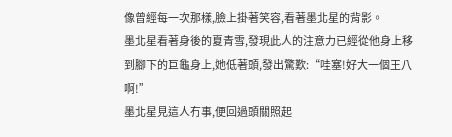像曾經每一次那樣,臉上掛著笑容,看著墨北星的背影。
墨北星看著身後的夏青雪,發現此人的注意力已經從他身上移到腳下的巨龜身上,她低著頭,發出驚歎:“哇塞!好大一個王八啊!”
墨北星見這人冇事,便回過頭關照起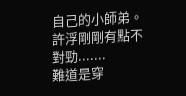自己的小師弟。
許浮剛剛有點不對勁.......
難道是穿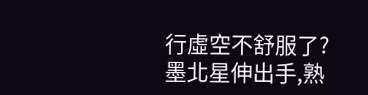行虛空不舒服了?
墨北星伸出手,熟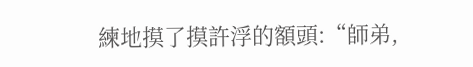練地摸了摸許浮的額頭:“師弟,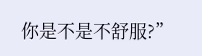你是不是不舒服?”